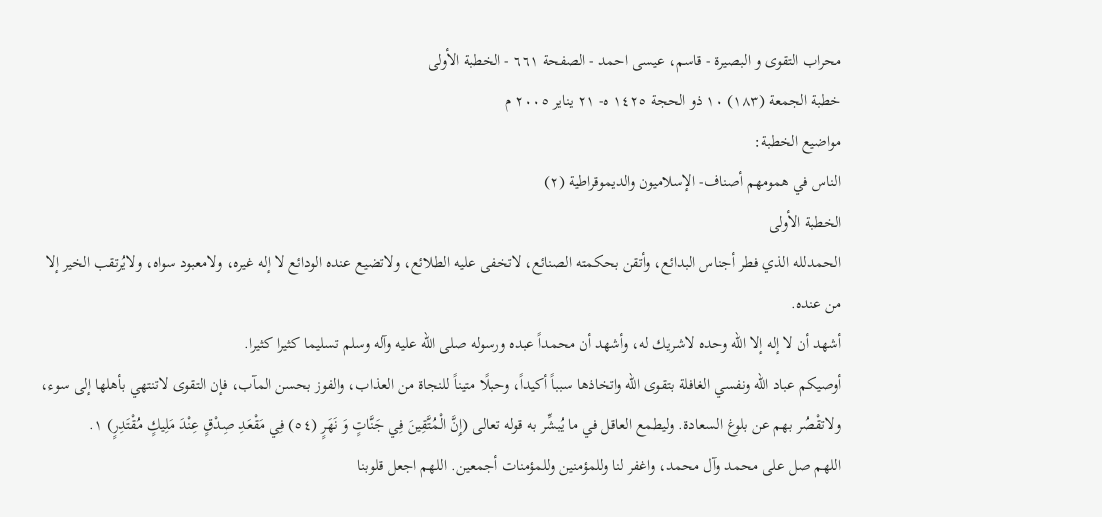محراب التقوى و البصيرة - قاسم، عيسى احمد - الصفحة ٦٦١ - الخطبة الأولى
خطبة الجمعة (١٨٣) ١٠ ذو الحجة ١٤٢٥ ه- ٢١ يناير ٢٠٠٥ م
مواضيع الخطبة:
الناس في همومهم أصناف- الإسلاميون والديموقراطية (٢)
الخطبة الأولى
الحمدلله الذي فطر أجناس البدائع، وأتقن بحكمته الصنائع، لاتخفى عليه الطلائع، ولاتضيع عنده الودائع لا إله غيره، ولامعبود سواه، ولايُرتقب الخير إلا من عنده.
أشهد أن لا إله إلا الله وحده لاشريك له، وأشهد أن محمداً عبده ورسوله صلى الله عليه وآله وسلم تسليما كثيرا كثيرا.
أوصيكم عباد الله ونفسي الغافلة بتقوى الله واتخاذها سبباً أكيداً، وحبلًا متيناً للنجاة من العذاب، والفوز بحسن المآب، فإن التقوى لاتنتهي بأهلها إلى سوء، ولاتقْصُر بهم عن بلوغ السعادة. وليطمع العاقل في ما يُبشِّر به قوله تعالى (إِنَّ الْمُتَّقِينَ فِي جَنَّاتٍ وَ نَهَرٍ (٥٤) فِي مَقْعَدِ صِدْقٍ عِنْدَ مَلِيكٍ مُقْتَدِرٍ) ١.
اللهم صل على محمد وآل محمد، واغفر لنا وللمؤمنين وللمؤمنات أجمعين. اللهم اجعل قلوبنا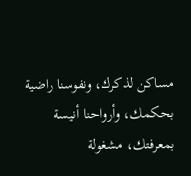مساكن لذكرك، ونفوسنا راضية بحكمك، وأرواحنا أنيسة بمعرفتك، مشغولة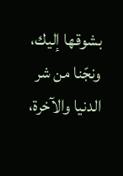بشوقها إليك، ونجّنا من شر الدنيا والآخرة،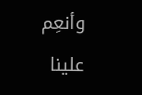وأنعِم علينا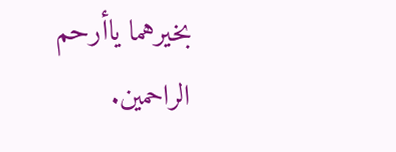بخيرهما ياأرحم الراحمين.